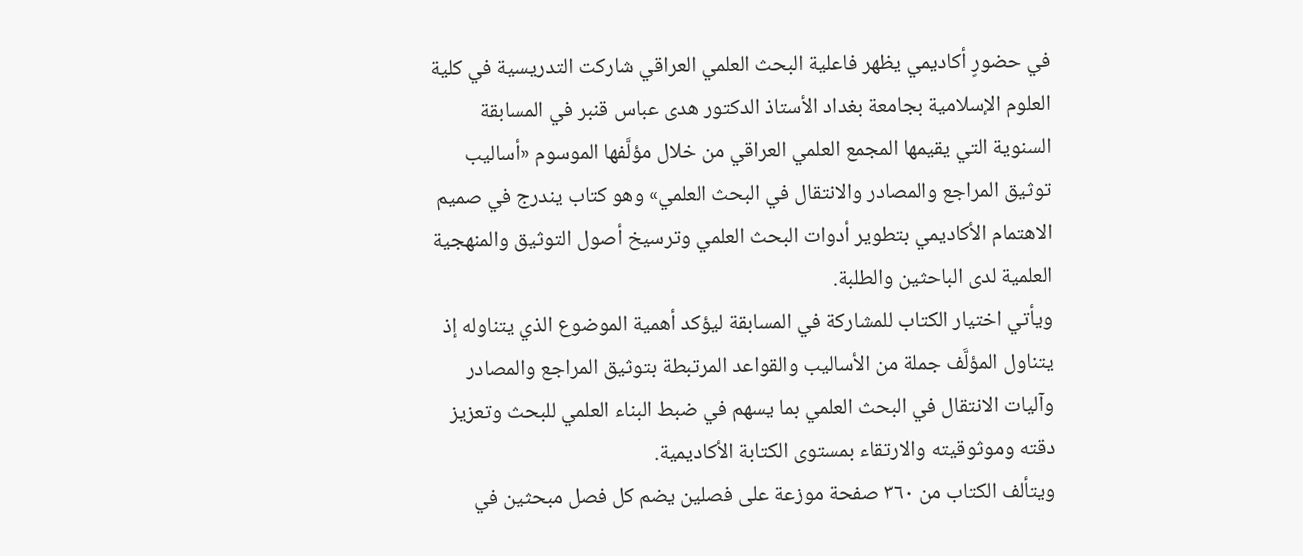في حضورٍ أكاديمي يظهر فاعلية البحث العلمي العراقي شاركت التدريسية في كلية العلوم الإسلامية بجامعة بغداد الأستاذ الدكتور هدى عباس قنبر في المسابقة السنوية التي يقيمها المجمع العلمي العراقي من خلال مؤلَّفها الموسوم «أساليب توثيق المراجع والمصادر والانتقال في البحث العلمي» وهو كتاب يندرج في صميم الاهتمام الأكاديمي بتطوير أدوات البحث العلمي وترسيخ أصول التوثيق والمنهجية العلمية لدى الباحثين والطلبة.
ويأتي اختيار الكتاب للمشاركة في المسابقة ليؤكد أهمية الموضوع الذي يتناوله إذ يتناول المؤلَّف جملة من الأساليب والقواعد المرتبطة بتوثيق المراجع والمصادر وآليات الانتقال في البحث العلمي بما يسهم في ضبط البناء العلمي للبحث وتعزيز دقته وموثوقيته والارتقاء بمستوى الكتابة الأكاديمية.
ويتألف الكتاب من ٣٦٠ صفحة موزعة على فصلين يضم كل فصل مبحثين في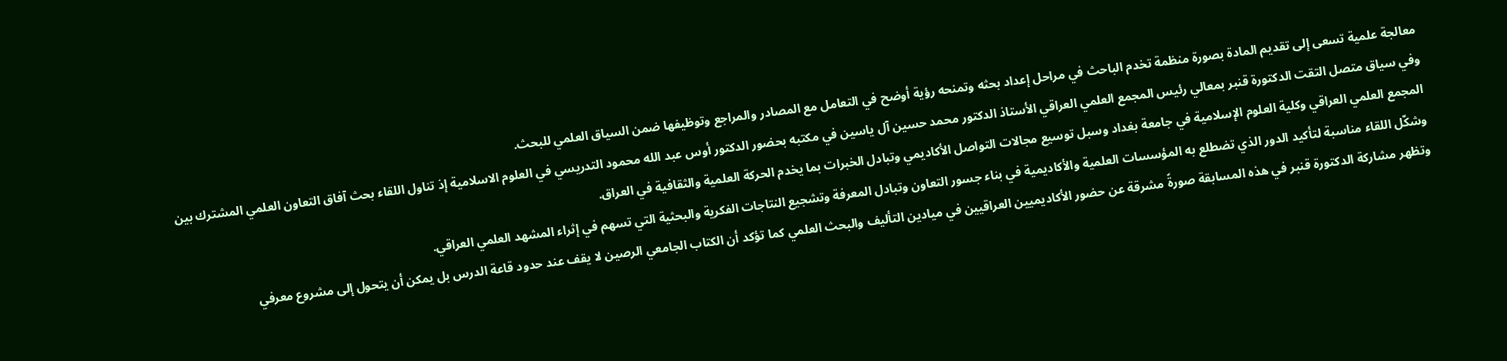معالجة علمية تسعى إلى تقديم المادة بصورة منظمة تخدم الباحث في مراحل إعداد بحثه وتمنحه رؤية أوضح في التعامل مع المصادر والمراجع وتوظيفها ضمن السياق العلمي للبحث.
وفي سياق متصل التقت الدكتورة قنبر بمعالي رئيس المجمع العلمي العراقي الأستاذ الدكتور محمد حسين آل ياسين في مكتبه بحضور الدكتور أوس عبد الله محمود التدريسي في العلوم الاسلامية إذ تناول اللقاء بحث آفاق التعاون العلمي المشترك بين المجمع العلمي العراقي وكلية العلوم الإسلامية في جامعة بغداد وسبل توسيع مجالات التواصل الأكاديمي وتبادل الخبرات بما يخدم الحركة العلمية والثقافية في العراق.
وشكّل اللقاء مناسبة لتأكيد الدور الذي تضطلع به المؤسسات العلمية والأكاديمية في بناء جسور التعاون وتبادل المعرفة وتشجيع النتاجات الفكرية والبحثية التي تسهم في إثراء المشهد العلمي العراقي.
وتظهر مشاركة الدكتورة قنبر في هذه المسابقة صورةً مشرقة عن حضور الأكاديميين العراقيين في ميادين التأليف والبحث العلمي كما تؤكد أن الكتاب الجامعي الرصين لا يقف عند حدود قاعة الدرس بل يمكن أن يتحول إلى مشروع معرفي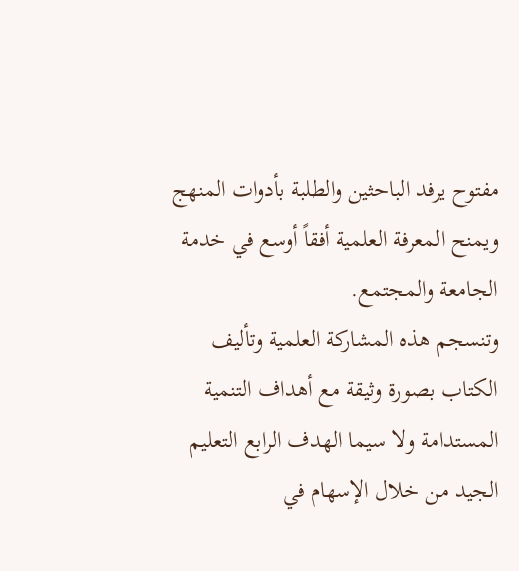مفتوح يرفد الباحثين والطلبة بأدوات المنهج ويمنح المعرفة العلمية أفقاً أوسع في خدمة الجامعة والمجتمع.
وتنسجم هذه المشاركة العلمية وتأليف الكتاب بصورة وثيقة مع أهداف التنمية المستدامة ولا سيما الهدف الرابع التعليم الجيد من خلال الإسهام في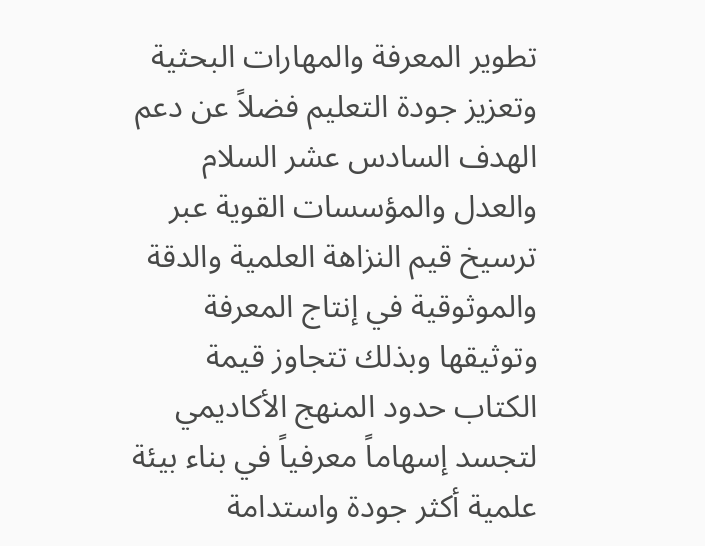تطوير المعرفة والمهارات البحثية وتعزيز جودة التعليم فضلاً عن دعم الهدف السادس عشر السلام والعدل والمؤسسات القوية عبر ترسيخ قيم النزاهة العلمية والدقة والموثوقية في إنتاج المعرفة وتوثيقها وبذلك تتجاوز قيمة الكتاب حدود المنهج الأكاديمي لتجسد إسهاماً معرفياً في بناء بيئة علمية أكثر جودة واستدامة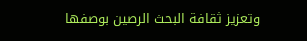وتعزيز ثقافة البحث الرصين بوصفها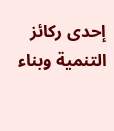إحدى ركائز التنمية وبناء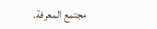مجتمع المعرفة.